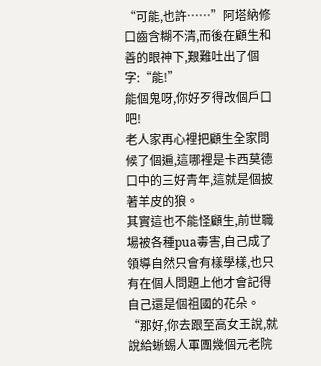“可能,也許……”阿塔納修口齒含糊不清,而後在顧生和善的眼神下,艱難吐出了個字:“能!”
能個鬼呀,你好歹得改個戶口吧!
老人家再心裡把顧生全家問候了個遍,這哪裡是卡西莫德口中的三好青年,這就是個披著羊皮的狼。
其實這也不能怪顧生,前世職場被各種pua毒害,自己成了領導自然只會有樣學樣,也只有在個人問題上他才會記得自己還是個祖國的花朵。
“那好,你去跟至高女王說,就說給蜥蜴人軍團幾個元老院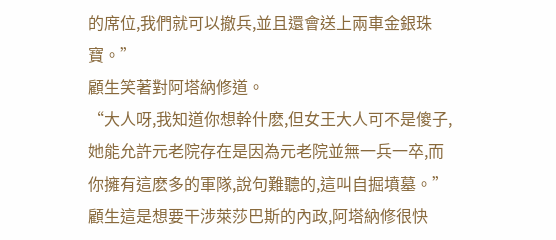的席位,我們就可以撤兵,並且還會送上兩車金銀珠寶。”
顧生笑著對阿塔納修道。
“大人呀,我知道你想幹什麽,但女王大人可不是傻子,她能允許元老院存在是因為元老院並無一兵一卒,而你擁有這麽多的軍隊,說句難聽的,這叫自掘墳墓。”
顧生這是想要干涉萊莎巴斯的內政,阿塔納修很快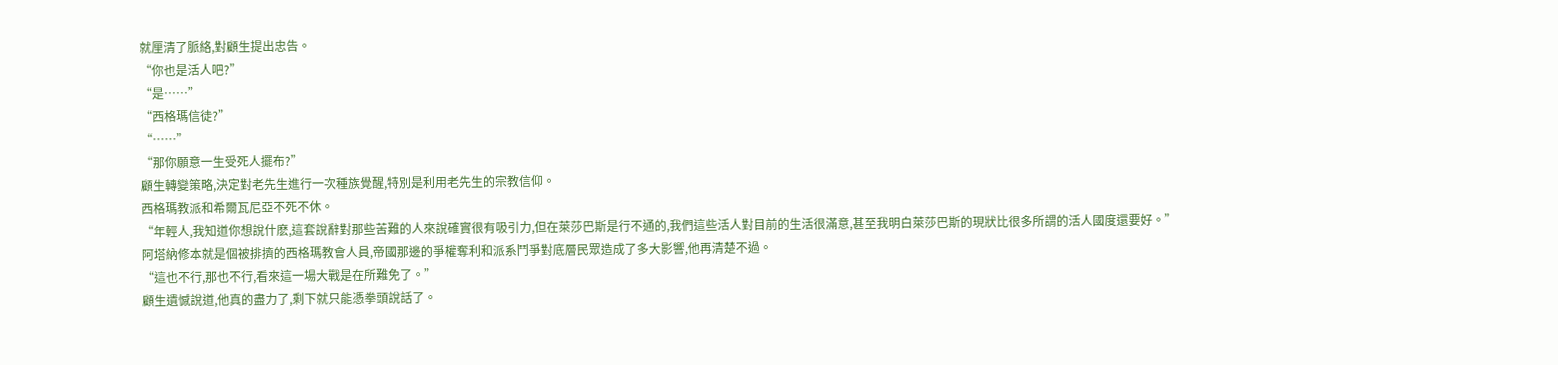就厘清了脈絡,對顧生提出忠告。
“你也是活人吧?”
“是……”
“西格瑪信徒?”
“……”
“那你願意一生受死人擺布?”
顧生轉變策略,決定對老先生進行一次種族覺醒,特別是利用老先生的宗教信仰。
西格瑪教派和希爾瓦尼亞不死不休。
“年輕人,我知道你想說什麽,這套說辭對那些苦難的人來說確實很有吸引力,但在萊莎巴斯是行不通的,我們這些活人對目前的生活很滿意,甚至我明白萊莎巴斯的現狀比很多所謂的活人國度還要好。”
阿塔納修本就是個被排擠的西格瑪教會人員,帝國那邊的爭權奪利和派系鬥爭對底層民眾造成了多大影響,他再清楚不過。
“這也不行,那也不行,看來這一場大戰是在所難免了。”
顧生遺憾說道,他真的盡力了,剩下就只能憑拳頭說話了。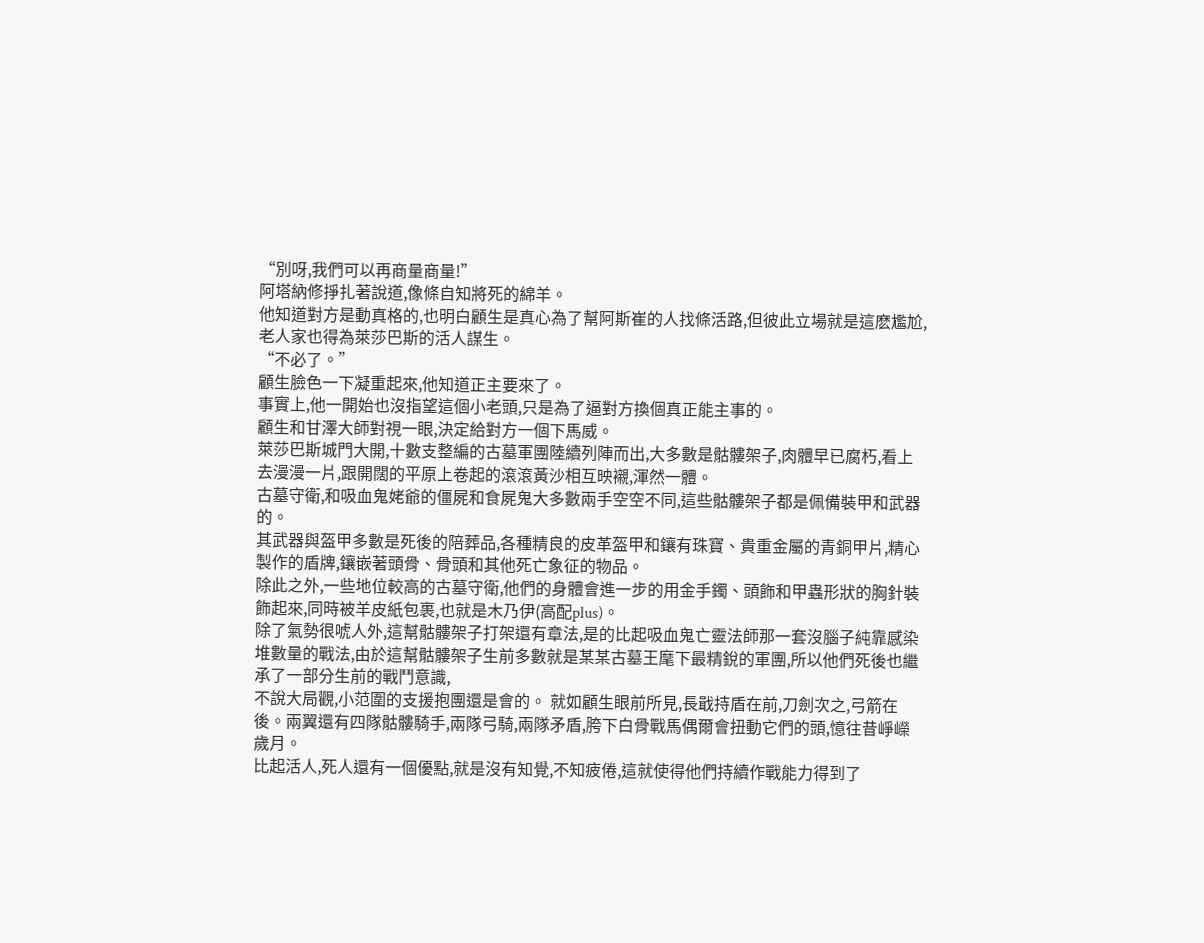“別呀,我們可以再商量商量!”
阿塔納修掙扎著說道,像條自知將死的綿羊。
他知道對方是動真格的,也明白顧生是真心為了幫阿斯崔的人找條活路,但彼此立場就是這麽尷尬,老人家也得為萊莎巴斯的活人謀生。
“不必了。”
顧生臉色一下凝重起來,他知道正主要來了。
事實上,他一開始也沒指望這個小老頭,只是為了逼對方換個真正能主事的。
顧生和甘澤大師對視一眼,決定給對方一個下馬威。
萊莎巴斯城門大開,十數支整編的古墓軍團陸續列陣而出,大多數是骷髏架子,肉體早已腐朽,看上去漫漫一片,跟開闊的平原上卷起的滾滾黃沙相互映襯,渾然一體。
古墓守衛,和吸血鬼姥爺的僵屍和食屍鬼大多數兩手空空不同,這些骷髏架子都是佩備裝甲和武器的。
其武器與盔甲多數是死後的陪葬品,各種精良的皮革盔甲和鑲有珠寶、貴重金屬的青銅甲片,精心製作的盾牌,鑲嵌著頭骨、骨頭和其他死亡象征的物品。
除此之外,一些地位較高的古墓守衛,他們的身體會進一步的用金手鐲、頭飾和甲蟲形狀的胸針裝飾起來,同時被羊皮紙包裹,也就是木乃伊(高配plus)。
除了氣勢很唬人外,這幫骷髏架子打架還有章法,是的比起吸血鬼亡靈法師那一套沒腦子純靠感染堆數量的戰法,由於這幫骷髏架子生前多數就是某某古墓王麾下最精銳的軍團,所以他們死後也繼承了一部分生前的戰鬥意識,
不說大局觀,小范圍的支援抱團還是會的。 就如顧生眼前所見,長戢持盾在前,刀劍次之,弓箭在後。兩翼還有四隊骷髏騎手,兩隊弓騎,兩隊矛盾,胯下白骨戰馬偶爾會扭動它們的頭,憶往昔崢嶸歲月。
比起活人,死人還有一個優點,就是沒有知覺,不知疲倦,這就使得他們持續作戰能力得到了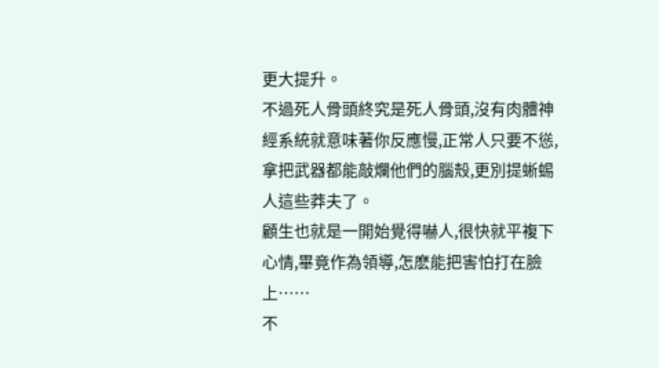更大提升。
不過死人骨頭終究是死人骨頭,沒有肉體神經系統就意味著你反應慢,正常人只要不慫,拿把武器都能敲爛他們的腦殼,更別提蜥蜴人這些莽夫了。
顧生也就是一開始覺得嚇人,很快就平複下心情,畢竟作為領導,怎麽能把害怕打在臉上……
不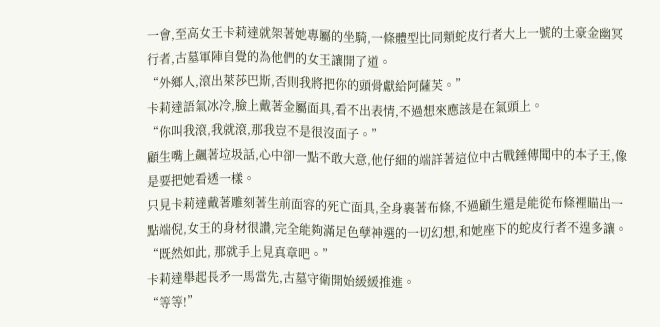一會,至高女王卡莉達就架著她專屬的坐騎,一條體型比同類蛇皮行者大上一號的土豪金幽冥行者,古墓軍陣自覺的為他們的女王讓開了道。
“外鄉人,滾出萊莎巴斯,否則我將把你的頭骨獻給阿薩芙。”
卡莉達語氣冰冷,臉上戴著金屬面具,看不出表情,不過想來應該是在氣頭上。
“你叫我滾,我就滾,那我豈不是很沒面子。”
顧生嘴上飆著垃圾話,心中卻一點不敢大意,他仔細的端詳著這位中古戰錘傳聞中的本子王,像是要把她看透一樣。
只見卡莉達戴著雕刻著生前面容的死亡面具,全身裹著布條,不過顧生還是能從布條裡瞄出一點端倪,女王的身材很讚,完全能夠滿足色孽神選的一切幻想,和她座下的蛇皮行者不遑多讓。
“既然如此, 那就手上見真章吧。”
卡莉達舉起長矛一馬當先,古墓守衛開始緩緩推進。
“等等!”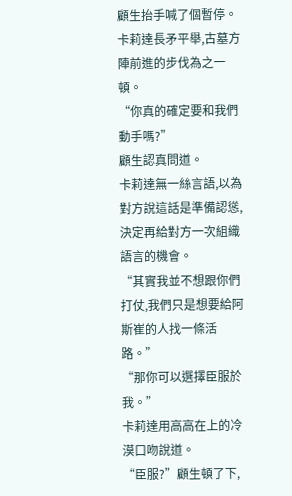顧生抬手喊了個暫停。
卡莉達長矛平舉,古墓方陣前進的步伐為之一頓。
“你真的確定要和我們動手嗎?”
顧生認真問道。
卡莉達無一絲言語,以為對方說這話是準備認慫,決定再給對方一次組織語言的機會。
“其實我並不想跟你們打仗,我們只是想要給阿斯崔的人找一條活路。”
“那你可以選擇臣服於我。”
卡莉達用高高在上的冷漠口吻說道。
“臣服?”顧生頓了下,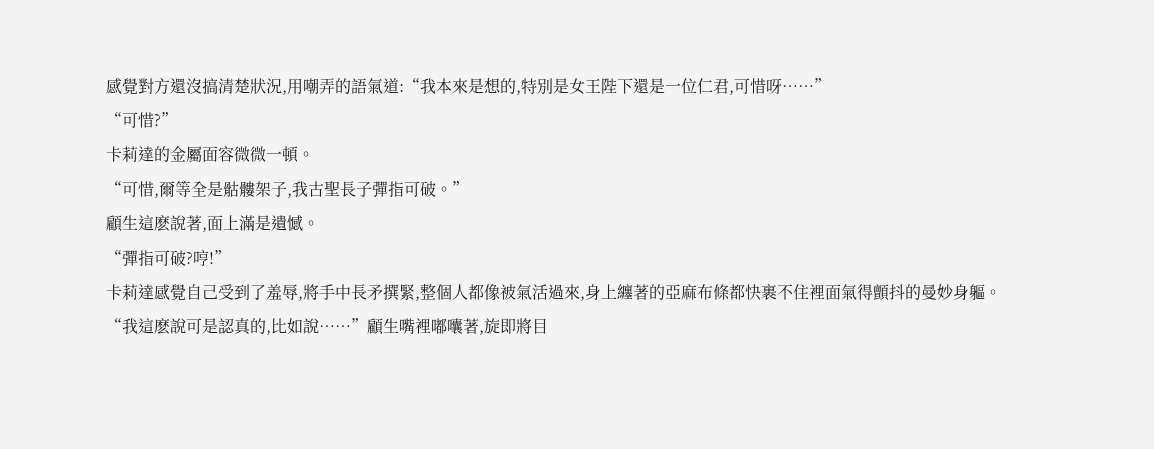感覺對方還沒搞清楚狀況,用嘲弄的語氣道:“我本來是想的,特別是女王陛下還是一位仁君,可惜呀……”
“可惜?”
卡莉達的金屬面容微微一頓。
“可惜,爾等全是骷髏架子,我古聖長子彈指可破。”
顧生這麽說著,面上滿是遺憾。
“彈指可破?哼!”
卡莉達感覺自己受到了羞辱,將手中長矛撰緊,整個人都像被氣活過來,身上纏著的亞麻布條都快裹不住裡面氣得顫抖的曼妙身軀。
“我這麽說可是認真的,比如說……”顧生嘴裡嘟囔著,旋即將目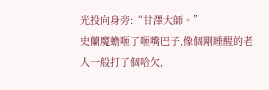光投向身旁:“甘澤大師。”
史蘭魔蟾咂了咂嘴巴子,像個剛睡醒的老人一般打了個哈欠,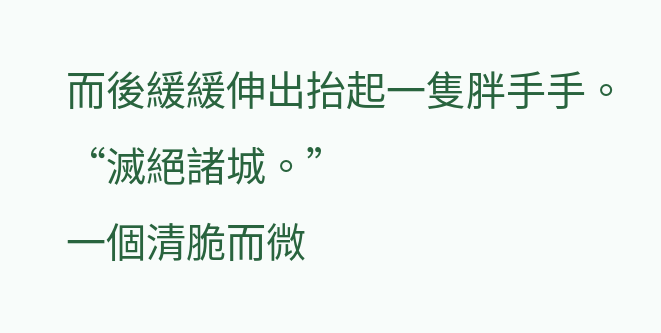而後緩緩伸出抬起一隻胖手手。
“滅絕諸城。”
一個清脆而微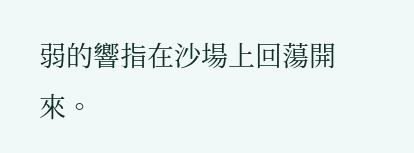弱的響指在沙場上回蕩開來。